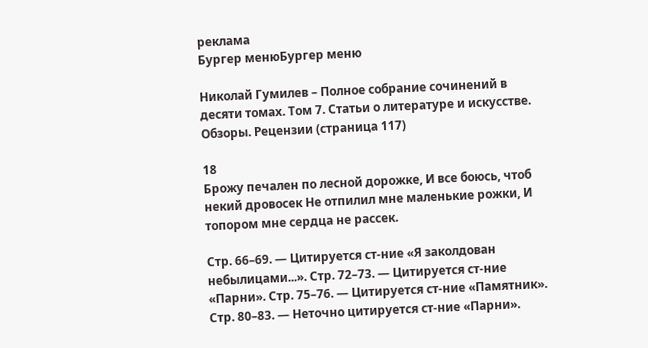реклама
Бургер менюБургер меню

Николай Гумилев – Полное собрание сочинений в десяти томах. Том 7. Статьи о литературе и искусстве. Обзоры. Рецензии (страница 117)

18
Брожу печален по лесной дорожке, И все боюсь, чтоб некий дровосек Не отпилил мне маленькие рожки, И топором мне сердца не рассек.

Стр. 66–69. — Цитируется ст-ние «Я заколдован небылицами...». Стр. 72–73. — Цитируется ст-ние «Парни». Стр. 75–76. — Цитируется ст-ние «Памятник». Стр. 80–83. — Неточно цитируется ст-ние «Парни».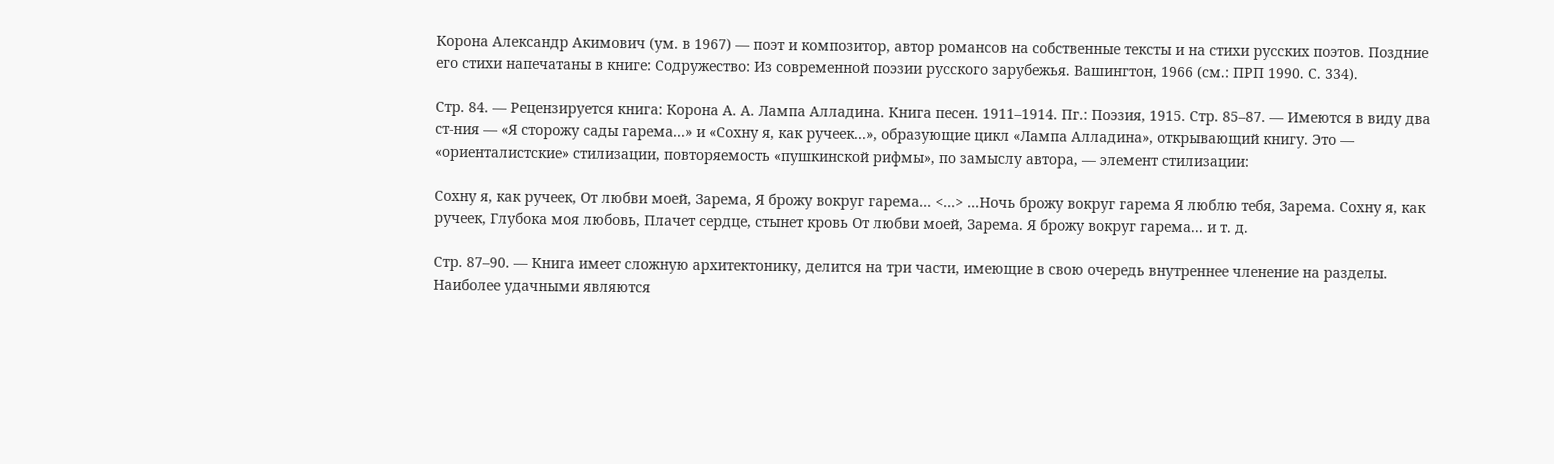Корона Александр Акимович (ум. в 1967) — поэт и композитор, автор романсов на собственные тексты и на стихи русских поэтов. Поздние его стихи напечатаны в книге: Содружество: Из современной поэзии русского зарубежья. Вашингтон, 1966 (см.: ПРП 1990. С. 334).

Стр. 84. — Рецензируется книга: Корона А. А. Лампа Алладина. Книга песен. 1911–1914. Пг.: Поэзия, 1915. Стр. 85–87. — Имеются в виду два ст-ния — «Я сторожу сады гарема...» и «Сохну я, как ручеек...», образующие цикл «Лампа Алладина», открывающий книгу. Это — «ориенталистские» стилизации, повторяемость «пушкинской рифмы», по замыслу автора, — элемент стилизации:

Сохну я, как ручеек, От любви моей, Зарема, Я брожу вокруг гарема... <...> ...Ночь брожу вокруг гарема Я люблю тебя, Зарема. Сохну я, как ручеек, Глубока моя любовь, Плачет сердце, стынет кровь От любви моей, Зарема. Я брожу вокруг гарема... и т. д.

Стр. 87–90. — Книга имеет сложную архитектонику, делится на три части, имеющие в свою очередь внутреннее членение на разделы. Наиболее удачными являются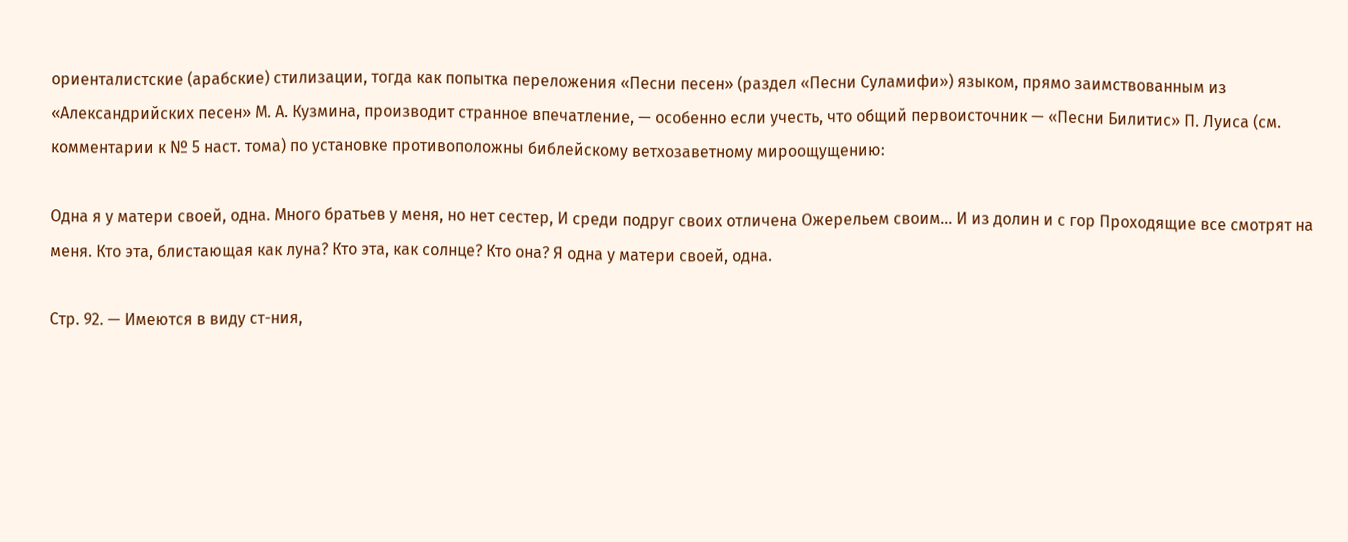ориенталистские (арабские) стилизации, тогда как попытка переложения «Песни песен» (раздел «Песни Суламифи») языком, прямо заимствованным из «Александрийских песен» М. А. Кузмина, производит странное впечатление, — особенно если учесть, что общий первоисточник — «Песни Билитис» П. Луиса (см. комментарии к № 5 наст. тома) по установке противоположны библейскому ветхозаветному мироощущению:

Одна я у матери своей, одна. Много братьев у меня, но нет сестер, И среди подруг своих отличена Ожерельем своим... И из долин и с гор Проходящие все смотрят на меня. Кто эта, блистающая как луна? Кто эта, как солнце? Кто она? Я одна у матери своей, одна.

Стр. 92. — Имеются в виду ст-ния,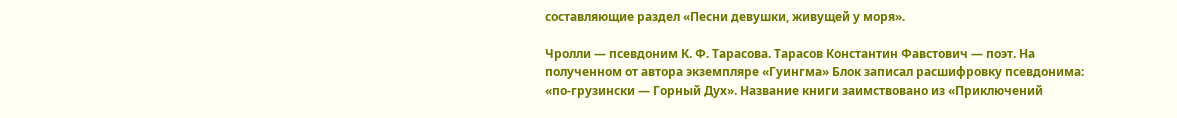составляющие раздел «Песни девушки, живущей у моря».

Чролли — псевдоним К. Ф. Тарасова. Тарасов Константин Фавстович — поэт. На полученном от автора экземпляре «Гуингма» Блок записал расшифровку псевдонима: «по-грузински — Горный Дух». Название книги заимствовано из «Приключений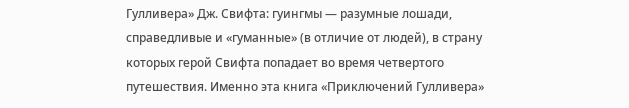Гулливера» Дж. Свифта: гуингмы — разумные лошади, справедливые и «гуманные» (в отличие от людей), в страну которых герой Свифта попадает во время четвертого путешествия. Именно эта книга «Приключений Гулливера»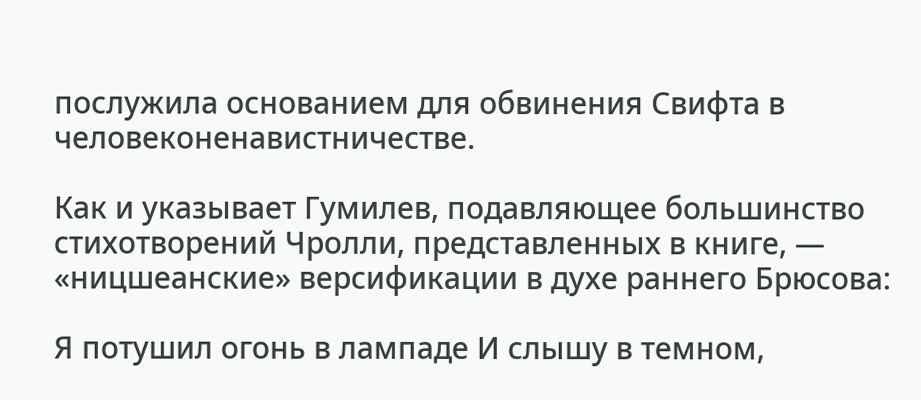послужила основанием для обвинения Свифта в человеконенавистничестве.

Как и указывает Гумилев, подавляющее большинство стихотворений Чролли, представленных в книге, — «ницшеанские» версификации в духе раннего Брюсова:

Я потушил огонь в лампаде И слышу в темном,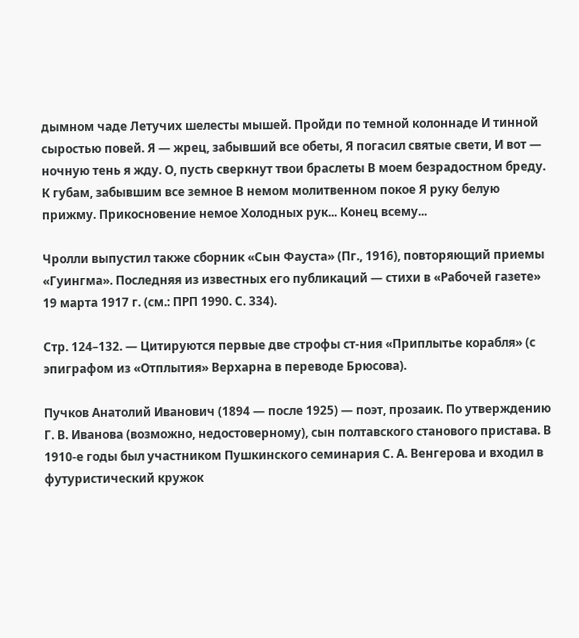дымном чаде Летучих шелесты мышей. Пройди по темной колоннаде И тинной сыростью повей. Я — жрец, забывший все обеты, Я погасил святые свети, И вот — ночную тень я жду. О, пусть сверкнут твои браслеты В моем безрадостном бреду. К губам, забывшим все земное В немом молитвенном покое Я руку белую прижму. Прикосновение немое Холодных рук... Конец всему...

Чролли выпустил также сборник «Сын Фауста» (Пг., 1916), повторяющий приемы «Гуингма». Последняя из известных его публикаций — стихи в «Рабочей газете» 19 марта 1917 г. (см.: ПРП 1990. С. 334).

Стр. 124–132. — Цитируются первые две строфы ст-ния «Приплытье корабля» (с эпиграфом из «Отплытия» Верхарна в переводе Брюсова).

Пучков Анатолий Иванович (1894 — после 1925) — поэт, прозаик. По утверждению Г. В. Иванова (возможно, недостоверному), сын полтавского станового пристава. В 1910-е годы был участником Пушкинского семинария С. А. Венгерова и входил в футуристический кружок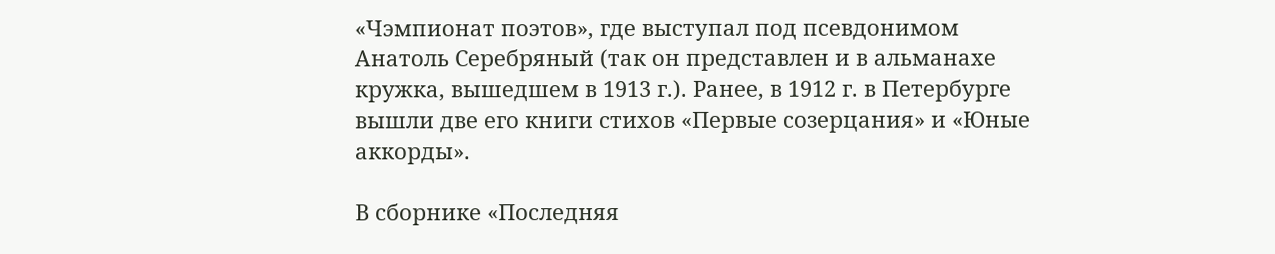«Чэмпионат поэтов», где выступал под псевдонимом Анатоль Серебряный (так он представлен и в альманахе кружка, вышедшем в 1913 г.). Ранее, в 1912 г. в Петербурге вышли две его книги стихов «Первые созерцания» и «Юные аккорды».

В сборнике «Последняя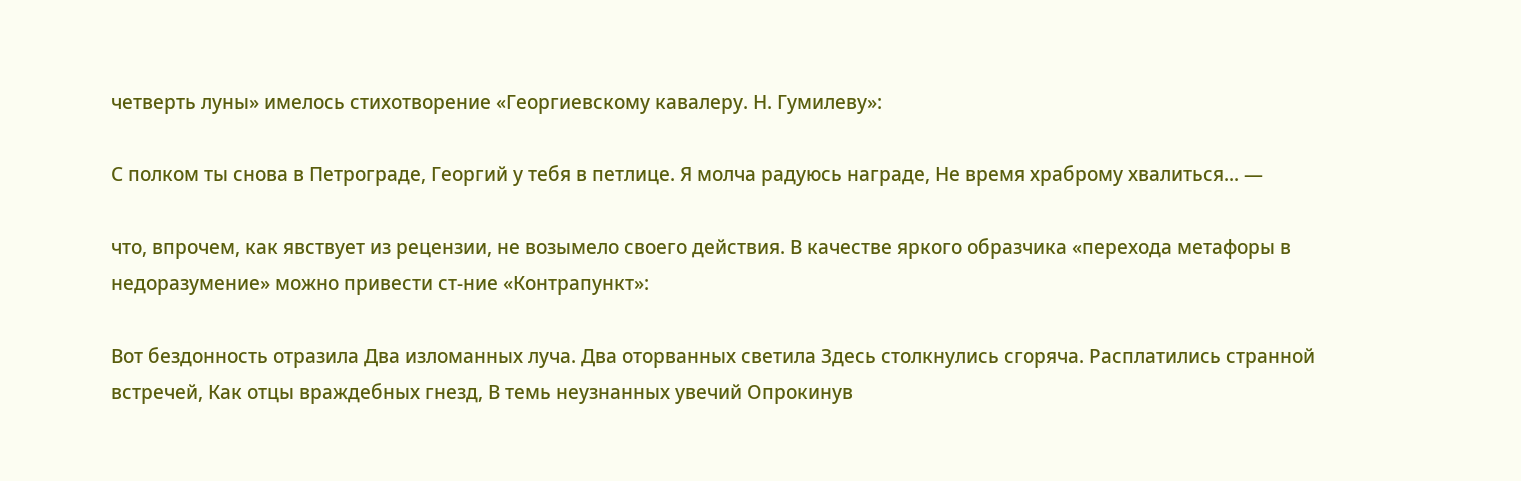четверть луны» имелось стихотворение «Георгиевскому кавалеру. Н. Гумилеву»:

С полком ты снова в Петрограде, Георгий у тебя в петлице. Я молча радуюсь награде, Не время храброму хвалиться... —

что, впрочем, как явствует из рецензии, не возымело своего действия. В качестве яркого образчика «перехода метафоры в недоразумение» можно привести ст-ние «Контрапункт»:

Вот бездонность отразила Два изломанных луча. Два оторванных светила Здесь столкнулись сгоряча. Расплатились странной встречей, Как отцы враждебных гнезд, В темь неузнанных увечий Опрокинув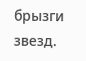брызги звезд.